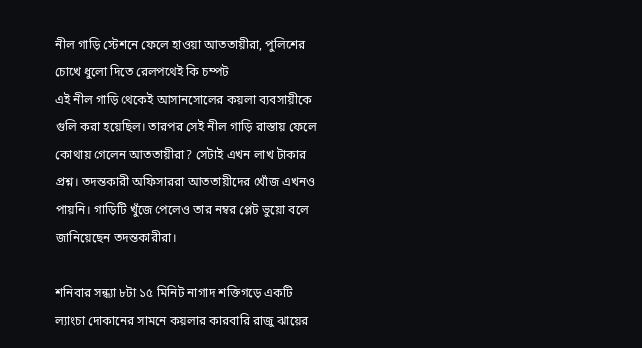নীল গাড়ি স্টেশনে ফেলে হাওয়া আততায়ীরা, পুলিশের চোখে ধুলো দিতে রেলপথেই কি চম্পট
এই নীল গাড়ি থেকেই আসানসোলের কয়লা ব্যবসায়ীকে গুলি করা হয়েছিল। তারপর সেই নীল গাড়ি রাস্তায় ফেলে কোথায় গেলেন আততায়ীরা? সেটাই এখন লাখ টাকার প্রশ্ন। তদন্তকারী অফিসাররা আততায়ীদের খোঁজ এখনও পায়নি। গাড়িটি খুঁজে পেলেও তার নম্বর প্লেট ভুয়ো বলে জানিয়েছেন তদন্তকারীরা।

শনিবার সন্ধ্যা ৮টা ১৫ মিনিট নাগাদ শক্তিগড়ে একটি ল্যাংচা দোকানের সামনে কয়লার কারবারি রাজু ঝায়ের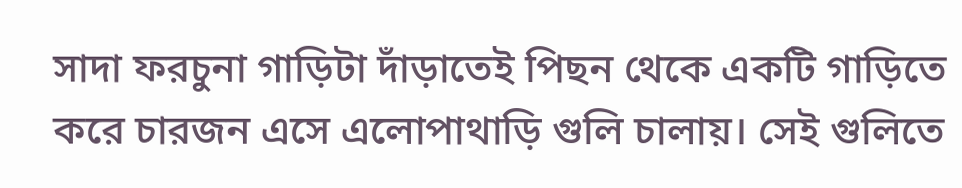সাদা ফরচুনা গাড়িটা দাঁড়াতেই পিছন থেকে একটি গাড়িতে করে চারজন এসে এলোপাথাড়ি গুলি চালায়। সেই গুলিতে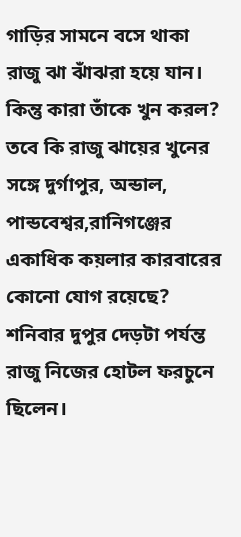গাড়ির সামনে বসে থাকা রাজু ঝা ঝাঁঝরা হয়ে যান।
কিন্তু কারা তাঁকে খুন করল? তবে কি রাজু ঝায়ের খুনের সঙ্গে দুর্গাপুর, অন্ডাল, পান্ডবেশ্বর,রানিগঞ্জের একাধিক কয়লার কারবারের কোনো যোগ রয়েছে? শনিবার দুপুর দেড়টা পর্যন্ত রাজু নিজের হোটল ফরচুনে ছিলেন।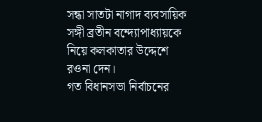সন্ধা সাতটা নাগাদ ব্যবসায়িক সঙ্গী ব্রতীন বন্দ্যোপাধ্যায়কে নিয়ে কলকাতার উদ্দেশে রওনা দেন।
গত বিধানসভা নির্বাচনের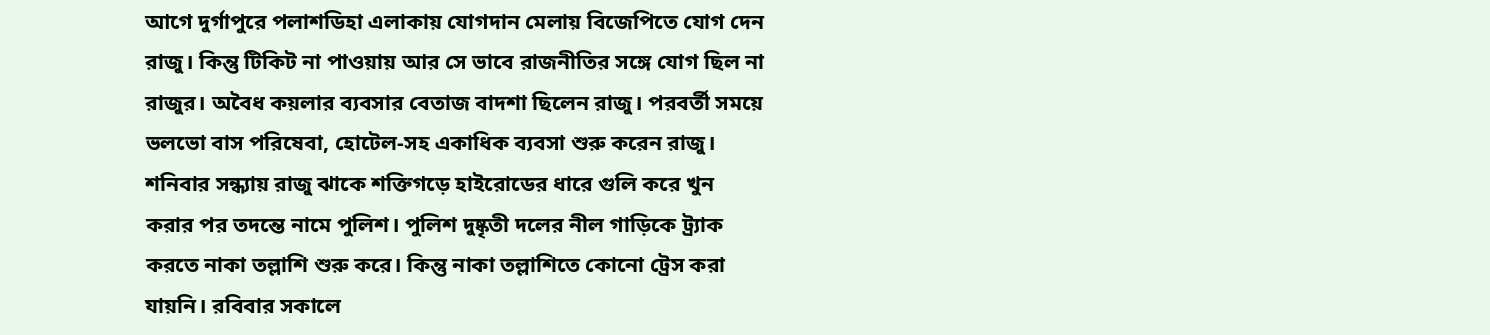আগে দুর্গাপুরে পলাশডিহা এলাকায় যোগদান মেলায় বিজেপিতে যোগ দেন রাজু। কিন্তু টিকিট না পাওয়ায় আর সে ভাবে রাজনীতির সঙ্গে যোগ ছিল না রাজুর। অবৈধ কয়লার ব্যবসার বেতাজ বাদশা ছিলেন রাজু। পরবর্তী সময়ে ভলভো বাস পরিষেবা, হোটেল-সহ একাধিক ব্যবসা শুরু করেন রাজু।
শনিবার সন্ধ্যায় রাজু ঝাকে শক্তিগড়ে হাইরোডের ধারে গুলি করে খুন করার পর তদন্তে নামে পুলিশ। পুলিশ দুষ্কৃতী দলের নীল গাড়িকে ট্র্যাক করতে নাকা তল্লাশি শুরু করে। কিন্তু নাকা তল্লাশিতে কোনো ট্রেস করা যায়নি। রবিবার সকালে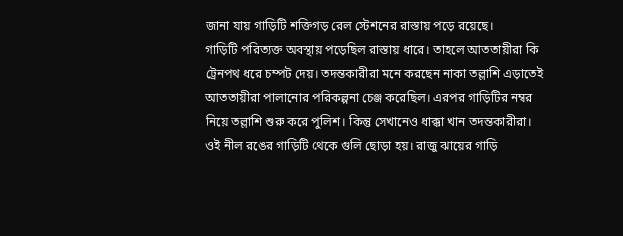জানা যায় গাড়িটি শক্তিগড় রেল স্টেশনের রাস্তায় পড়ে রয়েছে।
গাড়িটি পরিত্যক্ত অবস্থায় পড়েছিল রাস্তায় ধারে। তাহলে আততায়ীরা কি ট্রেনপথ ধরে চম্পট দেয়। তদন্তকারীরা মনে করছেন নাকা তল্লাশি এড়াতেই আততায়ীরা পালানোর পরিকল্পনা চেঞ্জ করেছিল। এরপর গাড়িটির নম্বর নিয়ে তল্লাশি শুরু করে পুলিশ। কিন্তু সেখানেও ধাক্কা খান তদন্তকারীরা।
ওই নীল রঙের গাড়িটি থেকে গুলি ছোড়া হয়। রাজু ঝায়ের গাড়ি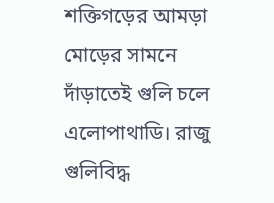শক্তিগড়ের আমড়া মোড়ের সামনে দাঁড়াতেই গুলি চলে এলোপাথাডি। রাজু গুলিবিদ্ধ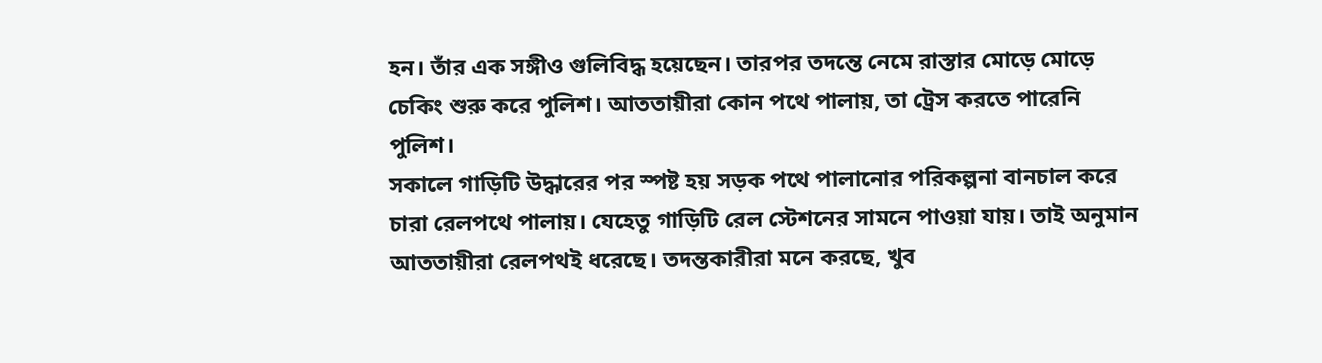হন। তাঁর এক সঙ্গীও গুলিবিদ্ধ হয়েছেন। তারপর তদন্তে নেমে রাস্তার মোড়ে মোড়ে চেকিং শুরু করে পুলিশ। আততায়ীরা কোন পথে পালায়, তা ট্রেস করতে পারেনি পুলিশ।
সকালে গাড়িটি উদ্ধারের পর স্পষ্ট হয় সড়ক পথে পালানোর পরিকল্পনা বানচাল করে চারা রেলপথে পালায়। যেহেতু গাড়িটি রেল স্টেশনের সামনে পাওয়া যায়। তাই অনুমান আততায়ীরা রেলপথই ধরেছে। তদন্তকারীরা মনে করছে, খুব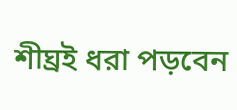শীঘ্রই ধরা পড়বেন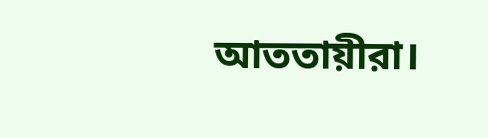আততায়ীরা।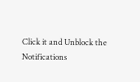Click it and Unblock the Notifications